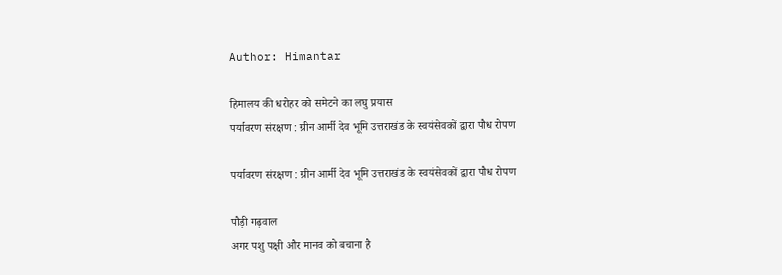Author: Himantar

हिमालय की धरोहर को समेटने का लघु प्रयास
पर्यावरण संरक्षण : ग्रीन आर्मी देव भूमि उत्तराखंड के स्वयंसेवकों द्वारा पौध रोपण

पर्यावरण संरक्षण : ग्रीन आर्मी देव भूमि उत्तराखंड के स्वयंसेवकों द्वारा पौध रोपण

पौड़ी गढ़वाल
अगर पशु पक्षी और मानव को बचाना है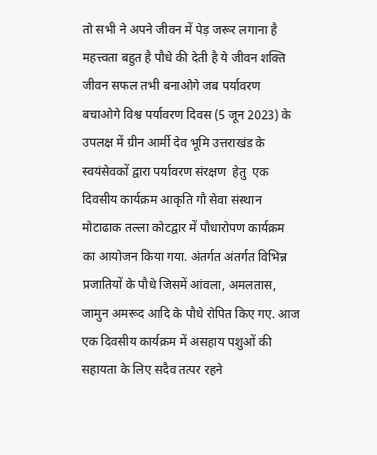तो सभी ने अपने जीवन में पेड़ जरूर लगाना है महत्त्वता बहुत है पौधे की देती है ये जीवन शक्ति जीवन सफल तभी बनाओगे जब पर्यावरण बचाओगे विश्व पर्यावरण दिवस (5 जून 2023) के उपलक्ष में ग्रीन आर्मी देव भूमि उत्तराखंड के स्वयंसेवकों द्वारा पर्यावरण संरक्षण  हेतु  एक दिवसीय कार्यक्रम आकृति गौ सेवा संस्थान मोटाढाक तल्ला कोटद्वार में पौधारोपण कार्यक्रम का आयोजन किया गया. अंतर्गत अंतर्गत विभिन्न प्रजातियों के पौधे जिसमें आंवला, अमलतास, जामुन अमरूद आदि के पौधे रोपित किए गए. आज एक दिवसीय कार्यक्रम में असहाय पशुओं की सहायता के लिए सदैव तत्पर रहने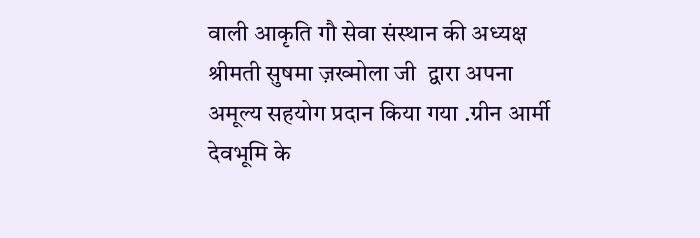वाली आकृति गौ सेवा संस्थान की अध्यक्ष श्रीमती सुषमा ज़ख्मोला जी  द्वारा अपना अमूल्य सहयोग प्रदान किया गया .ग्रीन आर्मी देवभूमि के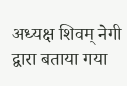अध्यक्ष शिवम् नेगी द्वारा बताया गया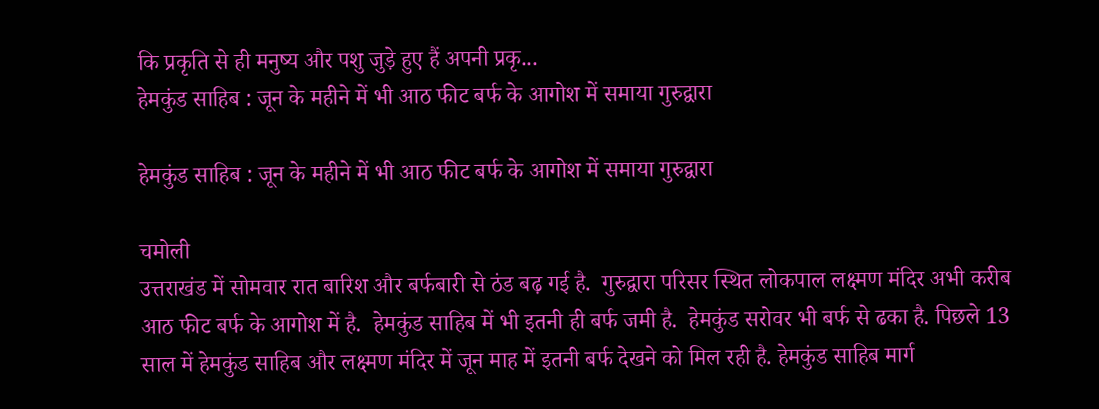कि प्रकृति से ही मनुष्य और पशु जुड़े हुए हैं अपनी प्रकृ...
हेमकुंड साहिब : जून के महीने में भी आठ फीट बर्फ के आगोश में समाया गुरुद्वारा

हेमकुंड साहिब : जून के महीने में भी आठ फीट बर्फ के आगोश में समाया गुरुद्वारा

चमोली
उत्तराखंड में सोमवार रात बारिश और बर्फबारी से ठंड बढ़ गई है.  गुरुद्वारा परिसर स्थित लोकपाल लक्ष्मण मंदिर अभी करीब आठ फीट बर्फ के आगोश में है.  हेमकुंड साहिब में भी इतनी ही बर्फ जमी है.  हेमकुंड सरोवर भी बर्फ से ढका है. पिछले 13 साल में हेमकुंड साहिब और लक्ष्मण मंदिर में जून माह में इतनी बर्फ देखने को मिल रही है. हेमकुंड साहिब मार्ग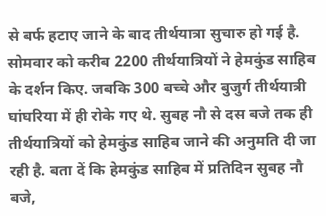से बर्फ हटाए जाने के बाद तीर्थयात्रा सुचारु हो गई है. सोमवार को करीब 2200 तीर्थयात्रियों ने हेमकुंड साहिब के दर्शन किए. जबकि 300 बच्चे और बुजुर्ग तीर्थयात्री घांघरिया में ही रोके गए थे. सुबह नौ से दस बजे तक ही तीर्थयात्रियों को हेमकुंड साहिब जाने की अनुमति दी जा रही है. बता दें कि हेमकुंड साहिब में प्रतिदिन सुबह नौ बजे,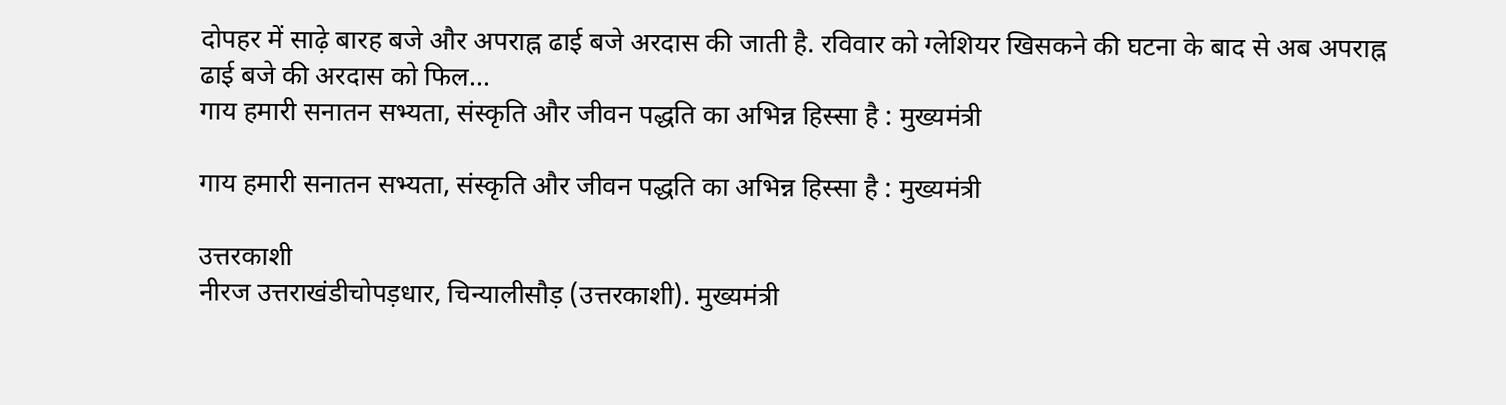दोपहर में साढ़े बारह बजे और अपराह्न ढाई बजे अरदास की जाती है. रविवार को ग्लेशियर खिसकने की घटना के बाद से अब अपराह्न ढाई बजे की अरदास को फिल...
गाय हमारी सनातन सभ्यता, संस्कृति और जीवन पद्धति का अभिन्न हिस्सा है : मुख्यमंत्री

गाय हमारी सनातन सभ्यता, संस्कृति और जीवन पद्धति का अभिन्न हिस्सा है : मुख्यमंत्री

उत्तरकाशी
नीरज उत्तराखंडीचोपड़धार, चिन्यालीसौड़ (उत्तरकाशी). मुख्यमंत्री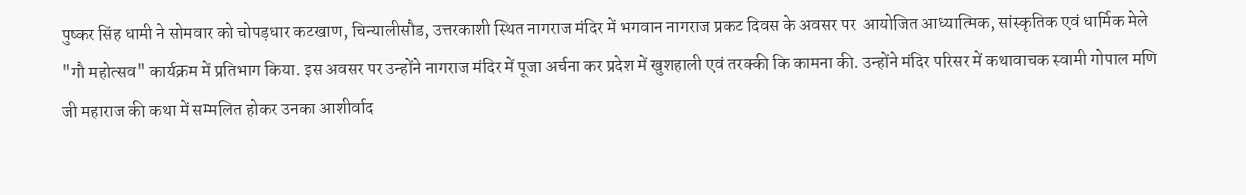पुष्कर सिंह धामी ने सोमवार को चोपड़धार कटखाण, चिन्यालीसौड, उत्तरकाशी स्थित नागराज मंदिर में भगवान नागराज प्रकट दिवस के अवसर पर  आयोजित आध्यात्मिक, सांस्कृतिक एवं धार्मिक मेले "गौ महोत्सव" कार्यक्रम में प्रतिभाग किया. इस अवसर पर उन्होंने नागराज मंदिर में पूजा अर्चना कर प्रदेश में खुशहाली एवं तरक्की कि कामना की. उन्होंने मंदिर परिसर में कथावाचक स्वामी गोपाल मणि जी महाराज की कथा में सम्मलित होकर उनका आशीर्वाद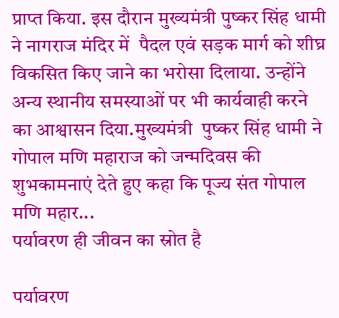प्राप्त किया. इस दौरान मुख्यमंत्री पुष्कर सिंह धामी ने नागराज मंदिर में  पैदल एवं सड़क मार्ग को शीघ्र विकसित किए जाने का भरोसा दिलाया. उन्होंने अन्य स्थानीय समस्याओं पर भी कार्यवाही करने का आश्वासन दिया.मुख्यमंत्री  पुष्कर सिंह धामी ने गोपाल मणि महाराज को जन्मदिवस की शुभकामनाएं देते हुए कहा कि पूज्य संत गोपाल मणि महार...
पर्यावरण ही जीवन का स्रोत है

पर्यावरण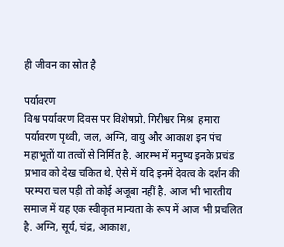ही जीवन का स्रोत है

पर्यावरण
विश्व पर्यावरण दिवस पर विशेषप्रो. गिरीश्वर मिश्र  हमारा पर्यावरण पृथ्वी, जल, अग्नि, वायु और आकाश इन पंच महाभूतों या तत्वों से निर्मित है. आरम्भ में मनुष्य इनके प्रचंड प्रभाव को देख चकित थे. ऐसे में यदि इनमें देवत्व के दर्शन की परम्परा चल पड़ी तो कोई अजूबा नहीं है. आज भी भारतीय समाज में यह एक स्वीकृत मान्यता के रूप में आज भी प्रचलित है. अग्नि, सूर्य, चंद्र, आकाश,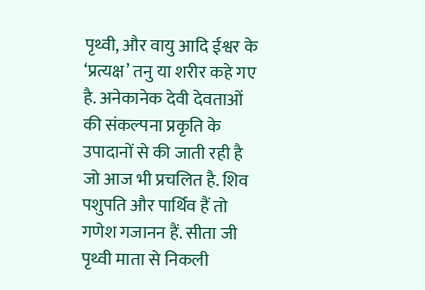पृथ्वी, और वायु आदि ईश्वर के ‘प्रत्यक्ष’ तनु या शरीर कहे गए है. अनेकानेक देवी देवताओं की संकल्पना प्रकृति के उपादानों से की जाती रही है जो आज भी प्रचलित है. शिव पशुपति और पार्थिव हैं तो गणेश गजानन हैं. सीता जी पृथ्वी माता से निकली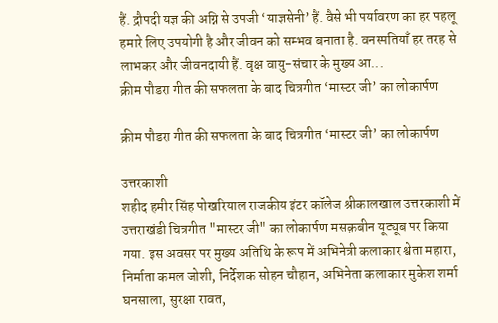हैं. द्रौपदी यज्ञ की अग्नि से उपजी ‘याज्ञसेनी’ हैं. वैसे भी पर्यावरण का हर पहलू हमारे लिए उपयोगी है और जीवन को सम्भव बनाता है. वनस्पतियाँ हर तरह से लाभकर और जीवनदायी हैं. वृक्ष वायु-संचार के मुख्य आ...
क्रीम पौडरा गीत की सफलता के बाद चित्रगीत ‘मास्टर जी’ का लोकार्पण

क्रीम पौडरा गीत की सफलता के बाद चित्रगीत ‘मास्टर जी’ का लोकार्पण

उत्तरकाशी
शहीद हमीर सिंह पोखरियाल राजकीय इंटर कॉलेज श्रीकालखाल उत्तरकाशी में उत्तराखंडी चित्रगीत "मास्टर जी" का लोकार्पण मसक़बीन यूट्यूब पर किया गया. इस अवसर पर मुख्य अतिथि के रूप में अभिनेत्री कलाकार श्वेता महारा, निर्माता कमल जोशी, निर्देशक सोहन चौहान, अभिनेता कलाकार मुकेश शर्मा घनसाला, सुरक्षा रावत,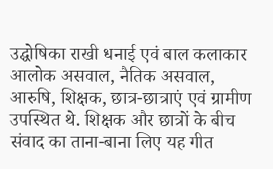उद्घोषिका राखी धनाई एवं बाल कलाकार आलोक असवाल, नैतिक असवाल, आरुषि, शिक्षक, छात्र-छात्राएं एवं ग्रामीण उपस्थित थे. शिक्षक और छात्रों के बीच संवाद का ताना-बाना लिए यह गीत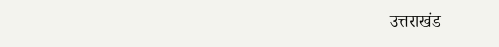उत्तराखंड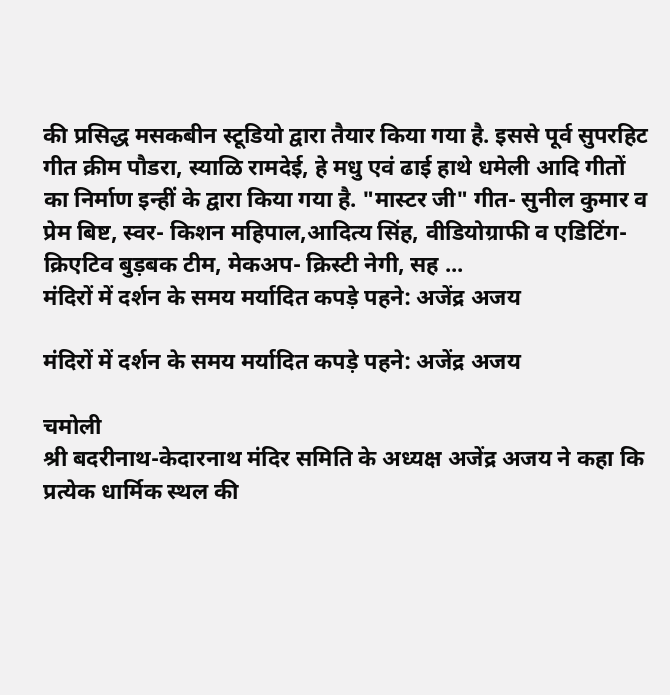की प्रसिद्ध मसकबीन स्टूडियो द्वारा तैयार किया गया है. इससे पूर्व सुपरहिट गीत क्रीम पौडरा, स्याळि रामदेई, हे मधु एवं ढाई हाथे धमेली आदि गीतों का निर्माण इन्हीं के द्वारा किया गया है. "मास्टर जी" गीत- सुनील कुमार व प्रेम बिष्ट, स्वर- किशन महिपाल,आदित्य सिंह, वीडियोग्राफी व एडिटिंग- क्रिएटिव बुड़बक टीम, मेकअप- क्रिस्टी नेगी, सह ...
मंदिरों में दर्शन के समय मर्यादित कपड़े पहने: अजेंद्र अजय

मंदिरों में दर्शन के समय मर्यादित कपड़े पहने: अजेंद्र अजय

चमोली
श्री बदरीनाथ-केदारनाथ मंदिर समिति के अध्यक्ष अजेंद्र अजय ने कहा कि प्रत्येक धार्मिक स्थल की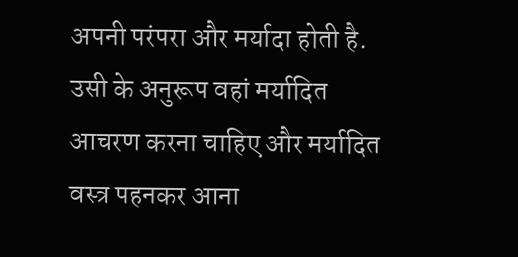अपनी परंपरा और मर्यादा होती है. उसी के अनुरूप वहां मर्यादित आचरण करना चाहिए और मर्यादित वस्त्र पहनकर आना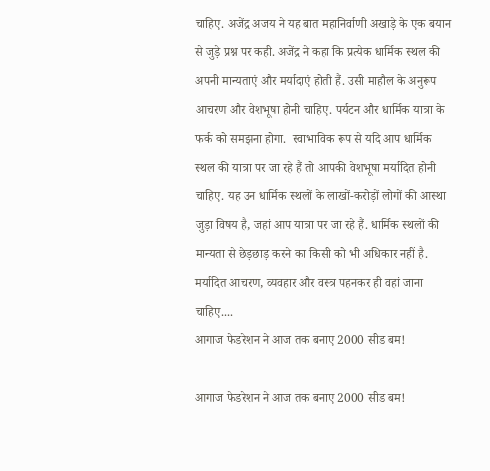चाहिए. अजेंद्र अजय ने यह बात महानिर्वाणी अखाड़े के एक बयान से जुड़े प्रश्न पर कही. अजेंद्र ने कहा कि प्रत्येक धार्मिक स्थल की अपनी मान्यताएं और मर्यादाएं होती हैं. उसी माहौल के अनुरूप आचरण और वेशभूषा होनी चाहिए. पर्यटन और धार्मिक यात्रा के फर्क को समझना होगा.  स्वाभाविक रूप से यदि आप धार्मिक स्थल की यात्रा पर जा रहे हैं तो आपकी वेशभूषा मर्यादित होनी चाहिए. यह उन धार्मिक स्थलों के लाखों-करोड़ों लोगों की आस्था जुड़ा विषय है, जहां आप यात्रा पर जा रहे हैं. धार्मिक स्थलों की मान्यता से छेड़छाड़ करने का किसी को भी अधिकार नहीं है. मर्यादित आचरण, व्यवहार और वस्त्र पहनकर ही वहां जाना चाहिए....
आगाज फेडरेशन ने आज तक बनाए 2000 सीड बम!

आगाज फेडरेशन ने आज तक बनाए 2000 सीड बम!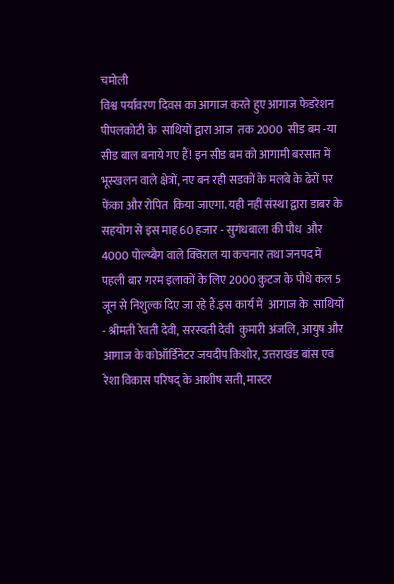चमोली
विश्व पर्यावरण दिवस का आगाज करते हुए आगाज फेडरेशन  पीपलकोटी के  साथियों द्वारा आज  तक 2000  सीड बम -या सीड बाल बनाये गए हैं! इन सीड बम को आगामी बरसात में भूस्खलन वाले क्षेत्रों, नए बन रही सडकों के मलबे के ढेरों पर फेंका और रोपित  किया जाएगा. यही नहीं संस्था द्वारा डाबर के सहयोग से इस माह 60 हजार - सुगंधबाला की पौध  और 4000 पोल्य्बैग वाले क्विराल या कचनार तथा जनपद में पहली बार गरम इलाकों के लिए 2000 कुटज के पौधे कल 5 जून से निशुल्क दिए जा रहे हैं.इस कार्य में  आगाज के  साथियों - श्रीमती रेवती देवी, सरस्वती देवी  कुमारी अंजलि, आयुष और आगाज के कोऑर्डिनेटर जयदीप किशोर, उत्तराखंड बांस एवं रेशा विकास परिषद् के आशीष सती, मास्टर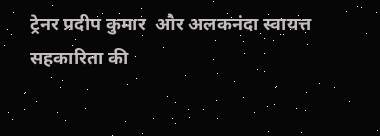ट्रेनर प्रदीप कुमार  और अलकनंदा स्वायत्त सहकारिता की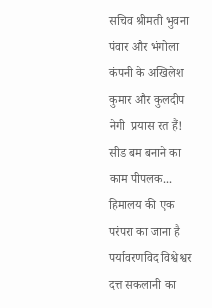सचिव श्रीमती भुवना पंवार और भंगोला  कंपनी के अखिलेश कुमार और कुलदीप नेगी  प्रयास रत हैं! सीड बम बनाने का काम पीपलक...
हिमालय की एक परंपरा का जाना है पर्यावरणविद विश्वेश्वर दत्त सकलानी का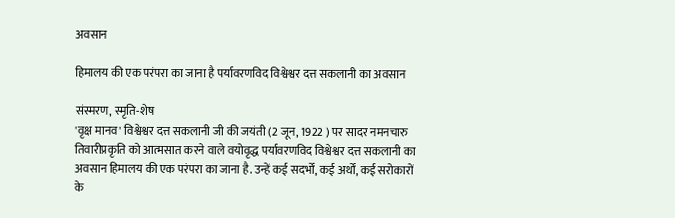अवसान

हिमालय की एक परंपरा का जाना है पर्यावरणविद विश्वेश्वर दत्त सकलानी का अवसान

संस्मरण, स्मृति-शेष
'वृक्ष मानव' विश्वेश्वर दत्त सकलानी जी की जयंती (2 जून, 1922 ) पर सादर नमनचारु तिवारीप्रकृति को आत्मसात करने वाले वयोवृद्ध पर्यावरणविद विश्वेश्वर दत्त सकलानी का अवसान हिमालय की एक परंपरा का जाना है. उन्हें कई सदर्भों, कई अर्थों, कई सरोकारों के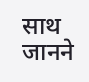साथ जानने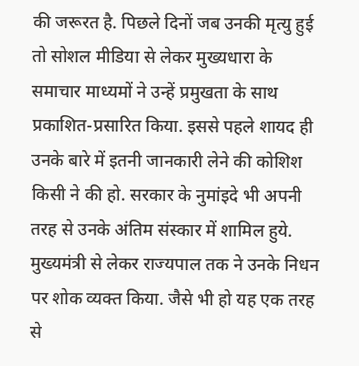की जरूरत है. पिछले दिनों जब उनकी मृत्यु हुई तो सोशल मीडिया से लेकर मुख्यधारा के समाचार माध्यमों ने उन्हें प्रमुखता के साथ प्रकाशित-प्रसारित किया. इससे पहले शायद ही उनके बारे में इतनी जानकारी लेने की कोशिश किसी ने की हो. सरकार के नुमांइदे भी अपनी तरह से उनके अंतिम संस्कार में शामिल हुये. मुख्यमंत्री से लेकर राज्यपाल तक ने उनके निधन पर शोक व्यक्त किया. जैसे भी हो यह एक तरह से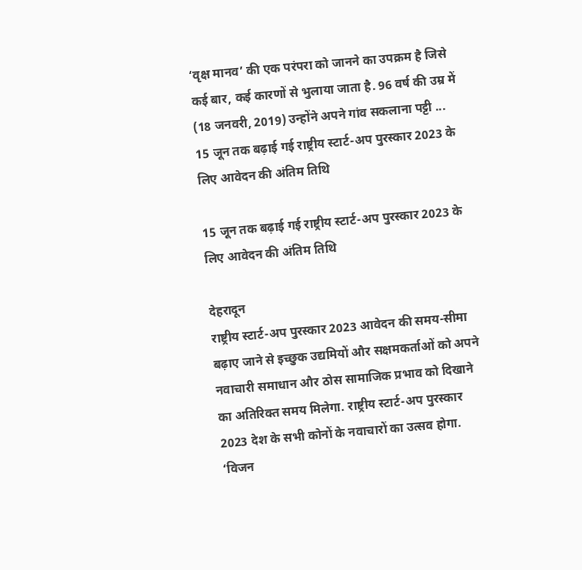‘वृक्ष मानव’ की एक परंपरा को जानने का उपक्रम है जिसे कई बार, कई कारणों से भुलाया जाता है. 96 वर्ष की उम्र में (18 जनवरी, 2019) उन्होंने अपने गांव सकलाना पट्टी ...
15 जून तक बढ़ाई गई राष्ट्रीय स्टार्ट-अप पुरस्कार 2023 के लिए आवेदन की अंतिम तिथि

15 जून तक बढ़ाई गई राष्ट्रीय स्टार्ट-अप पुरस्कार 2023 के लिए आवेदन की अंतिम तिथि

देहरादून
राष्ट्रीय स्टार्ट-अप पुरस्कार 2023 आवेदन की समय-सीमा बढ़ाए जाने से इच्छुक उद्यमियों और सक्षमकर्ताओं को अपने नवाचारी समाधान और ठोस सामाजिक प्रभाव को दिखाने का अतिरिक्त समय मिलेगा. राष्ट्रीय स्टार्ट-अप पुरस्कार 2023 देश के सभी कोनों के नवाचारों का उत्सव होगा. ‘विजन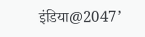इंडिया@2047’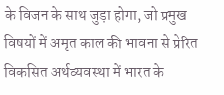के विजन के साथ जुड़ा होगा, जो प्रमुख विषयों में अमृत काल की भावना से प्रेरित विकसित अर्थव्यवस्था में भारत के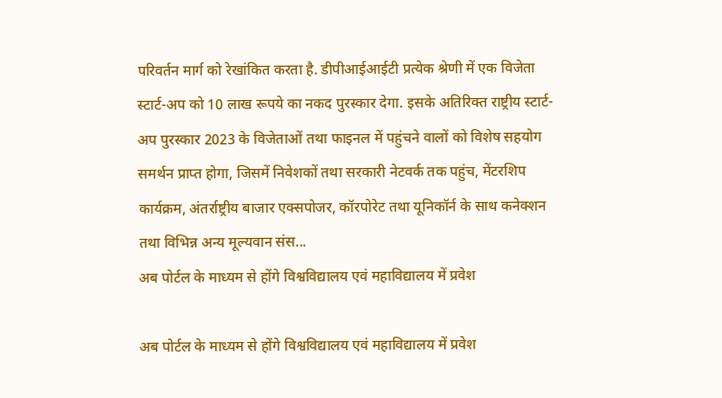परिवर्तन मार्ग को रेखांकित करता है. डीपीआईआईटी प्रत्येक श्रेणी में एक विजेता स्टार्ट-अप को 10 लाख रूपये का नकद पुरस्कार देगा. इसके अतिरिक्त राष्ट्रीय स्टार्ट-अप पुरस्कार 2023 के विजेताओं तथा फाइनल में पहुंचने वालों को विशेष सहयोग समर्थन प्राप्त होगा, जिसमें निवेशकों तथा सरकारी नेटवर्क तक पहुंच, मेंटरशिप कार्यक्रम, अंतर्राष्ट्रीय बाजार एक्सपोजर, कॉरपोरेट तथा यूनिकॉर्न के साथ कनेक्शन तथा विभिन्न अन्य मूल्यवान संस...
अब पोर्टल के माध्यम से होंगे विश्वविद्यालय एवं महाविद्यालय में प्रवेश

अब पोर्टल के माध्यम से होंगे विश्वविद्यालय एवं महाविद्यालय में प्रवेश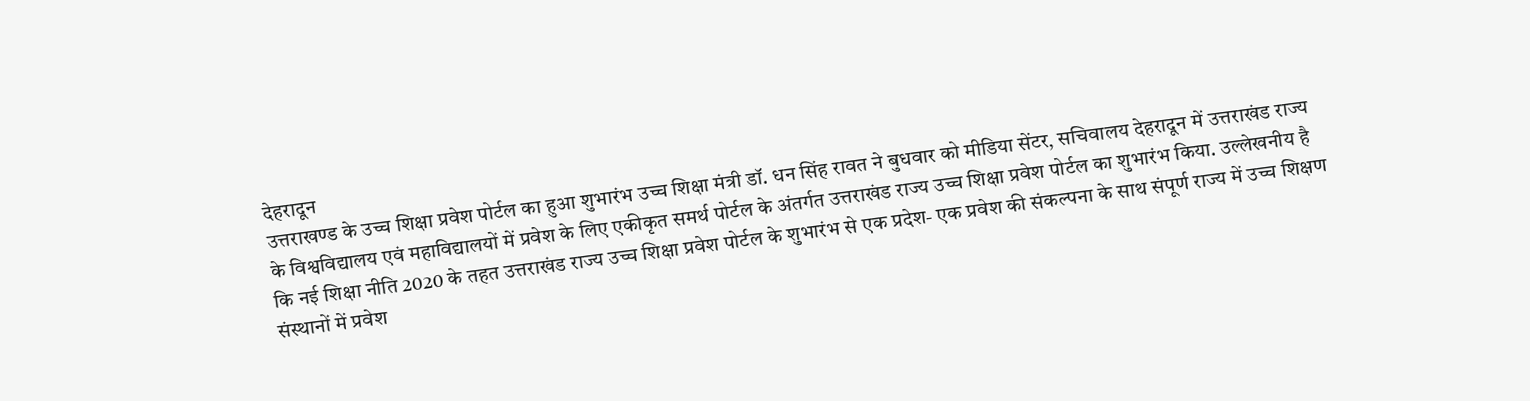देहरादून
उत्तराखण्ड के उच्च शिक्षा प्रवेश पोर्टल का हुआ शुभारंभ उच्च शिक्षा मंत्री डॉ. धन सिंह रावत ने बुधवार को मीडिया सेंटर, सचिवालय देहरादून में उत्तराखंड राज्य के विश्वविद्यालय एवं महाविद्यालयों में प्रवेश के लिए एकीकृत समर्थ पोर्टल के अंतर्गत उत्तराखंड राज्य उच्च शिक्षा प्रवेश पोर्टल का शुभारंभ किया. उल्लेखनीय है कि नई शिक्षा नीति 2020 के तहत उत्तराखंड राज्य उच्च शिक्षा प्रवेश पोर्टल के शुभारंभ से एक प्रदेश- एक प्रवेश की संकल्पना के साथ संपूर्ण राज्य में उच्च शिक्षण संस्थानों में प्रवेश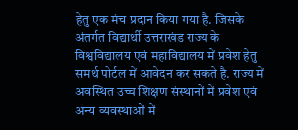हेतु एक मंच प्रदान किया गया है. जिसके अंतर्गत विद्यार्थी उत्तराखंड राज्य के विश्वविद्यालय एवं महाविद्यालय में प्रवेश हेतु समर्थ पोर्टल में आवेदन कर सकते है. राज्य में अवस्थित उच्च शिक्षण संस्थानों में प्रवेश एवं अन्य व्यवस्थाओं में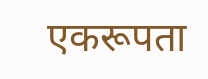एकरूपता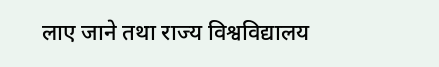लाए जाने तथा राज्य विश्वविद्यालय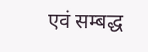एवं सम्बद्ध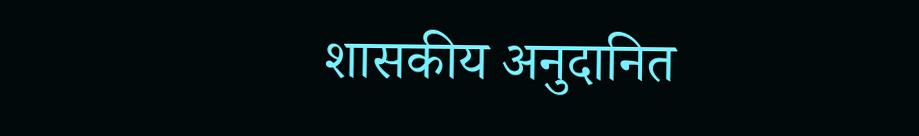शासकीय अनुदानित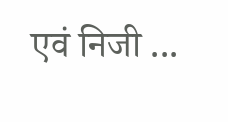एवं निजी ...